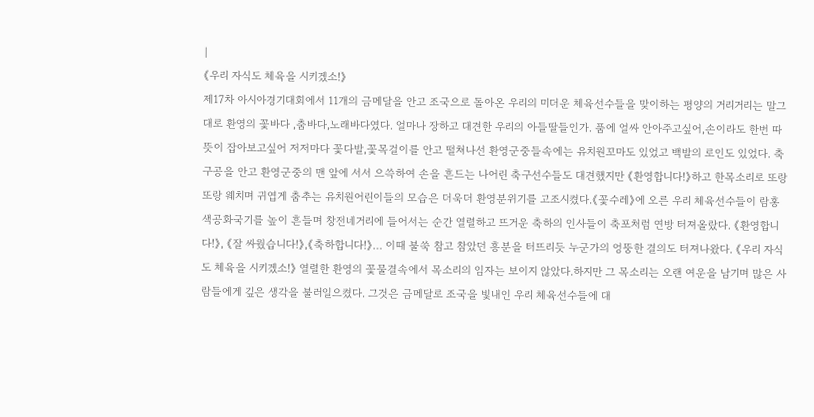|
《우리 자식도 체육을 시키겠소!》
제17차 아시아경기대회에서 11개의 금메달을 안고 조국으로 돌아온 우리의 미더운 체육선수들을 맞이하는 평양의 거리거리는 말그대로 환영의 꽃바다 ,춤바다,노래바다였다. 얼마나 장하고 대견한 우리의 아들딸들인가. 품에 얼싸 안아주고싶어,손이라도 한번 따뜻이 잡아보고싶어 저저마다 꽃다발,꽃목걸이를 안고 떨쳐나선 환영군중들속에는 유치원꼬마도 있었고 백발의 로인도 있었다. 축구공을 안고 환영군중의 맨 앞에 서서 으쓱하여 손을 흔드는 나어린 축구선수들도 대견했지만 《환영합니다!》하고 한목소리로 또랑또랑 웨치며 귀엽게 춤추는 유치원어린이들의 모습은 더욱더 환영분위기를 고조시켰다.《꽃수레》에 오른 우리 체육선수들이 람홍색공화국기를 높이 흔들며 창전네거리에 들어서는 순간 열렬하고 뜨거운 축하의 인사들이 축포처럼 연방 터져올랐다. 《환영합니다!》, 《잘 싸웠습니다!》,《축하합니다!》… 이때 불쑥 참고 참았던 흥분을 터뜨리듯 누군가의 엉뚱한 결의도 터져나왔다. 《우리 자식도 체육을 시키겠소!》 열렬한 환영의 꽃물결속에서 목소리의 임자는 보이지 않았다.하지만 그 목소리는 오랜 여운을 남기며 많은 사람들에게 깊은 생각을 불러일으켰다. 그것은 금메달로 조국을 빛내인 우리 체육선수들에 대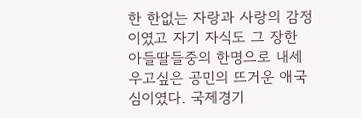한 한없는 자랑과 사랑의 감정이였고 자기 자식도 그 장한 아들딸들중의 한명으로 내세우고싶은 공민의 뜨거운 애국심이였다. 국제경기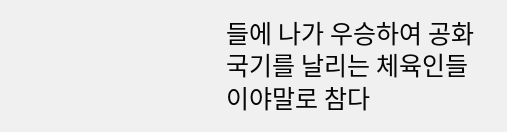들에 나가 우승하여 공화국기를 날리는 체육인들이야말로 참다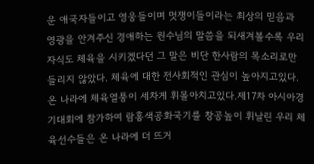운 애국자들이고 영웅들이며 멋쟁이들이라는 최상의 믿음과 영광을 안겨주신 경애하는 원수님의 말씀을 되새겨볼수록 우리 자식도 체육을 시키겠다던 그 말은 비단 한사람의 목소리로만 들리지 않았다. 체육에 대한 전사회적인 관심이 높아지고있다. 온 나라에 체육열풍이 세차게 휘몰아치고있다.제17차 아시아경기대회에 참가하여 람홍색공화국기를 창공높이 휘날린 우리 체육선수들은 온 나라에 더 뜨거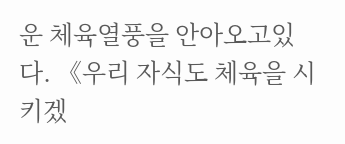운 체육열풍을 안아오고있다. 《우리 자식도 체육을 시키겠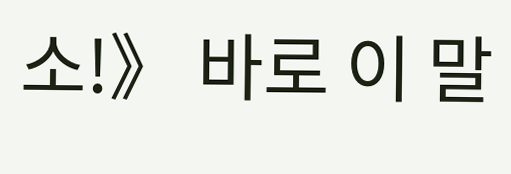소!》 바로 이 말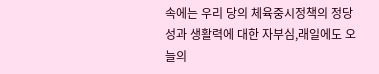속에는 우리 당의 체육중시정책의 정당성과 생활력에 대한 자부심,래일에도 오늘의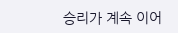승리가 계속 이어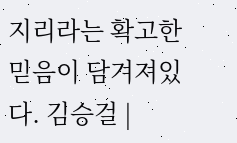지리라는 확고한 믿음이 담겨져있다. 김승걸 |